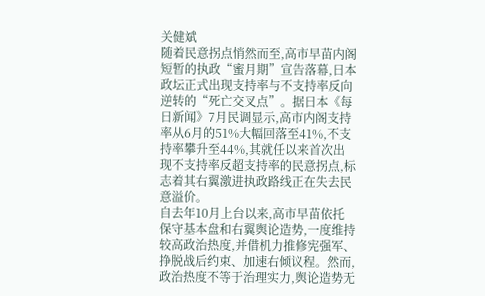关健斌
随着民意拐点悄然而至,高市早苗内阁短暂的执政“蜜月期”宣告落幕,日本政坛正式出现支持率与不支持率反向逆转的“死亡交叉点”。据日本《每日新闻》7月民调显示,高市内阁支持率从6月的51%大幅回落至41%,不支持率攀升至44%,其就任以来首次出现不支持率反超支持率的民意拐点,标志着其右翼激进执政路线正在失去民意溢价。
自去年10月上台以来,高市早苗依托保守基本盘和右翼舆论造势,一度维持较高政治热度,并借机力推修宪强军、挣脱战后约束、加速右倾议程。然而,政治热度不等于治理实力,舆论造势无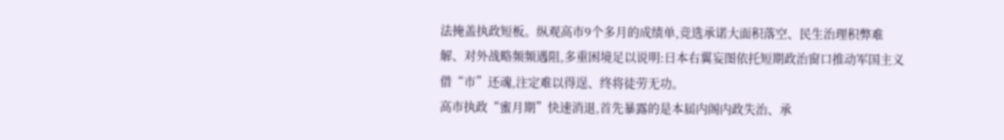法掩盖执政短板。纵观高市9个多月的成绩单,竞选承诺大面积落空、民生治理积弊难解、对外战略频频遇阻,多重困境足以说明:日本右翼妄图依托短期政治窗口推动军国主义借“市”还魂,注定难以得逞、终将徒劳无功。
高市执政“蜜月期”快速消退,首先暴露的是本届内阁内政失治、承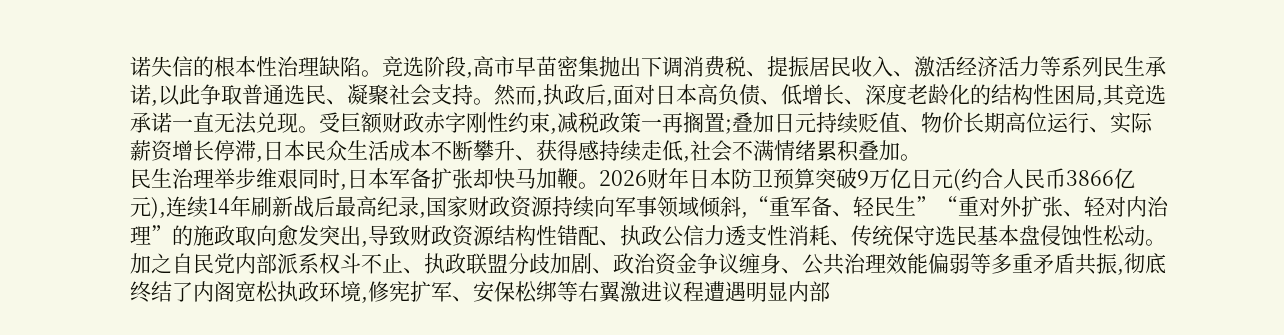诺失信的根本性治理缺陷。竞选阶段,高市早苗密集抛出下调消费税、提振居民收入、激活经济活力等系列民生承诺,以此争取普通选民、凝聚社会支持。然而,执政后,面对日本高负债、低增长、深度老龄化的结构性困局,其竞选承诺一直无法兑现。受巨额财政赤字刚性约束,减税政策一再搁置;叠加日元持续贬值、物价长期高位运行、实际薪资增长停滞,日本民众生活成本不断攀升、获得感持续走低,社会不满情绪累积叠加。
民生治理举步维艰同时,日本军备扩张却快马加鞭。2026财年日本防卫预算突破9万亿日元(约合人民币3866亿元),连续14年刷新战后最高纪录,国家财政资源持续向军事领域倾斜,“重军备、轻民生”“重对外扩张、轻对内治理”的施政取向愈发突出,导致财政资源结构性错配、执政公信力透支性消耗、传统保守选民基本盘侵蚀性松动。加之自民党内部派系权斗不止、执政联盟分歧加剧、政治资金争议缠身、公共治理效能偏弱等多重矛盾共振,彻底终结了内阁宽松执政环境,修宪扩军、安保松绑等右翼激进议程遭遇明显内部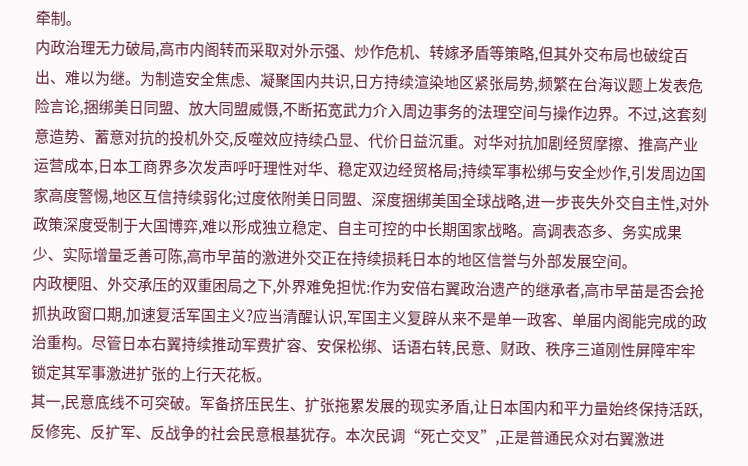牵制。
内政治理无力破局,高市内阁转而采取对外示强、炒作危机、转嫁矛盾等策略,但其外交布局也破绽百出、难以为继。为制造安全焦虑、凝聚国内共识,日方持续渲染地区紧张局势,频繁在台海议题上发表危险言论,捆绑美日同盟、放大同盟威慑,不断拓宽武力介入周边事务的法理空间与操作边界。不过,这套刻意造势、蓄意对抗的投机外交,反噬效应持续凸显、代价日益沉重。对华对抗加剧经贸摩擦、推高产业运营成本,日本工商界多次发声呼吁理性对华、稳定双边经贸格局;持续军事松绑与安全炒作,引发周边国家高度警惕,地区互信持续弱化;过度依附美日同盟、深度捆绑美国全球战略,进一步丧失外交自主性,对外政策深度受制于大国博弈,难以形成独立稳定、自主可控的中长期国家战略。高调表态多、务实成果少、实际增量乏善可陈,高市早苗的激进外交正在持续损耗日本的地区信誉与外部发展空间。
内政梗阻、外交承压的双重困局之下,外界难免担忧:作为安倍右翼政治遗产的继承者,高市早苗是否会抢抓执政窗口期,加速复活军国主义?应当清醒认识,军国主义复辟从来不是单一政客、单届内阁能完成的政治重构。尽管日本右翼持续推动军费扩容、安保松绑、话语右转,民意、财政、秩序三道刚性屏障牢牢锁定其军事激进扩张的上行天花板。
其一,民意底线不可突破。军备挤压民生、扩张拖累发展的现实矛盾,让日本国内和平力量始终保持活跃,反修宪、反扩军、反战争的社会民意根基犹存。本次民调“死亡交叉”,正是普通民众对右翼激进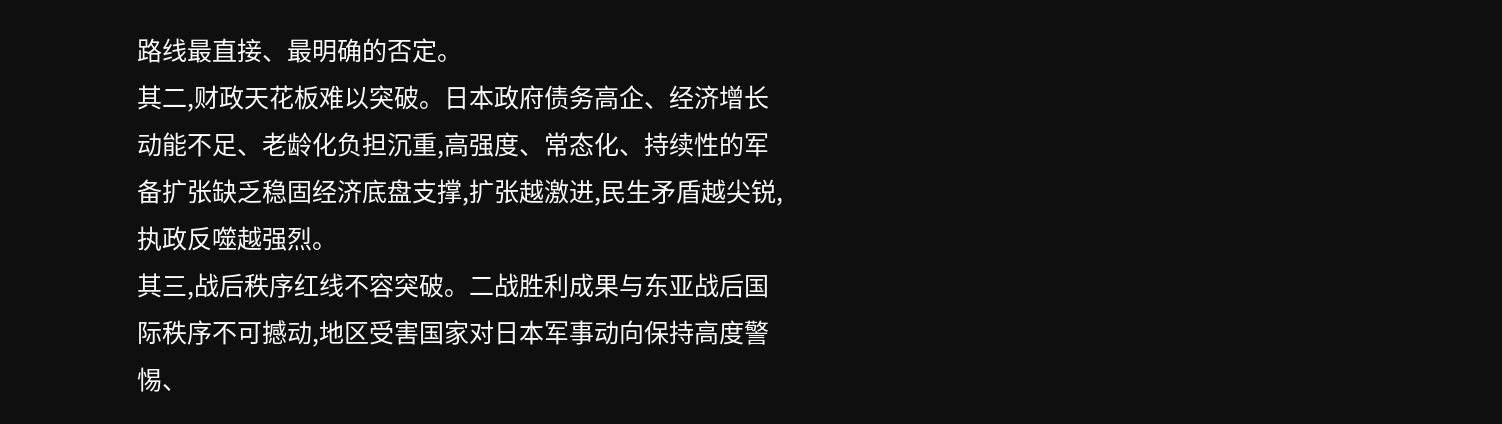路线最直接、最明确的否定。
其二,财政天花板难以突破。日本政府债务高企、经济增长动能不足、老龄化负担沉重,高强度、常态化、持续性的军备扩张缺乏稳固经济底盘支撑,扩张越激进,民生矛盾越尖锐,执政反噬越强烈。
其三,战后秩序红线不容突破。二战胜利成果与东亚战后国际秩序不可撼动,地区受害国家对日本军事动向保持高度警惕、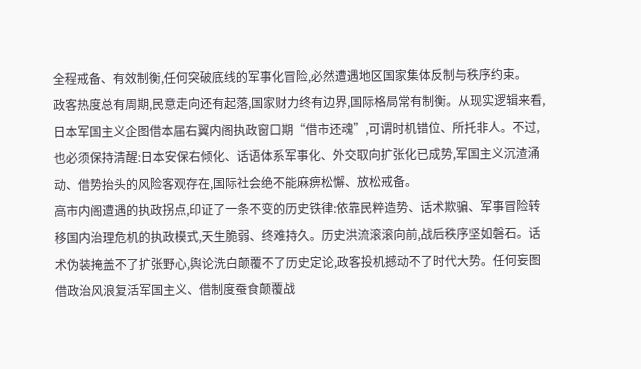全程戒备、有效制衡,任何突破底线的军事化冒险,必然遭遇地区国家集体反制与秩序约束。
政客热度总有周期,民意走向还有起落,国家财力终有边界,国际格局常有制衡。从现实逻辑来看,日本军国主义企图借本届右翼内阁执政窗口期“借市还魂”,可谓时机错位、所托非人。不过,也必须保持清醒:日本安保右倾化、话语体系军事化、外交取向扩张化已成势,军国主义沉渣涌动、借势抬头的风险客观存在,国际社会绝不能麻痹松懈、放松戒备。
高市内阁遭遇的执政拐点,印证了一条不变的历史铁律:依靠民粹造势、话术欺骗、军事冒险转移国内治理危机的执政模式,天生脆弱、终难持久。历史洪流滚滚向前,战后秩序坚如磐石。话术伪装掩盖不了扩张野心,舆论洗白颠覆不了历史定论,政客投机撼动不了时代大势。任何妄图借政治风浪复活军国主义、借制度蚕食颠覆战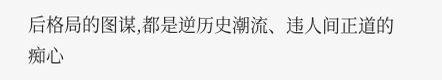后格局的图谋,都是逆历史潮流、违人间正道的痴心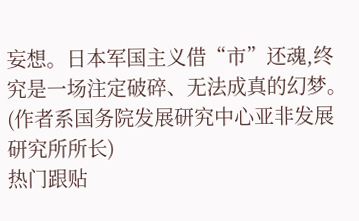妄想。日本军国主义借“市”还魂,终究是一场注定破碎、无法成真的幻梦。(作者系国务院发展研究中心亚非发展研究所所长)
热门跟贴